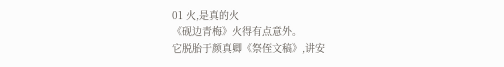01 火,是真的火
《砚边青梅》火得有点意外。
它脱胎于颜真卿《祭侄文稿》,讲安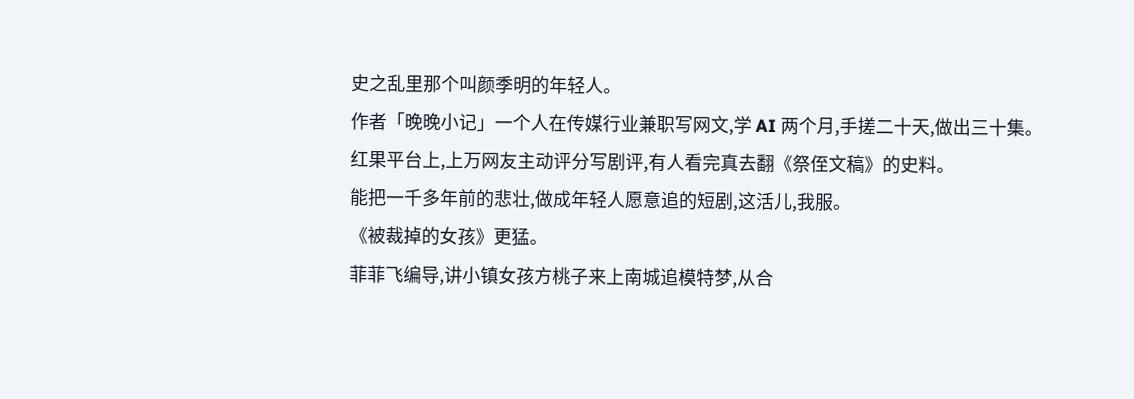史之乱里那个叫颜季明的年轻人。
作者「晚晚小记」一个人在传媒行业兼职写网文,学 AI 两个月,手搓二十天,做出三十集。
红果平台上,上万网友主动评分写剧评,有人看完真去翻《祭侄文稿》的史料。
能把一千多年前的悲壮,做成年轻人愿意追的短剧,这活儿,我服。
《被裁掉的女孩》更猛。
菲菲飞编导,讲小镇女孩方桃子来上南城追模特梦,从合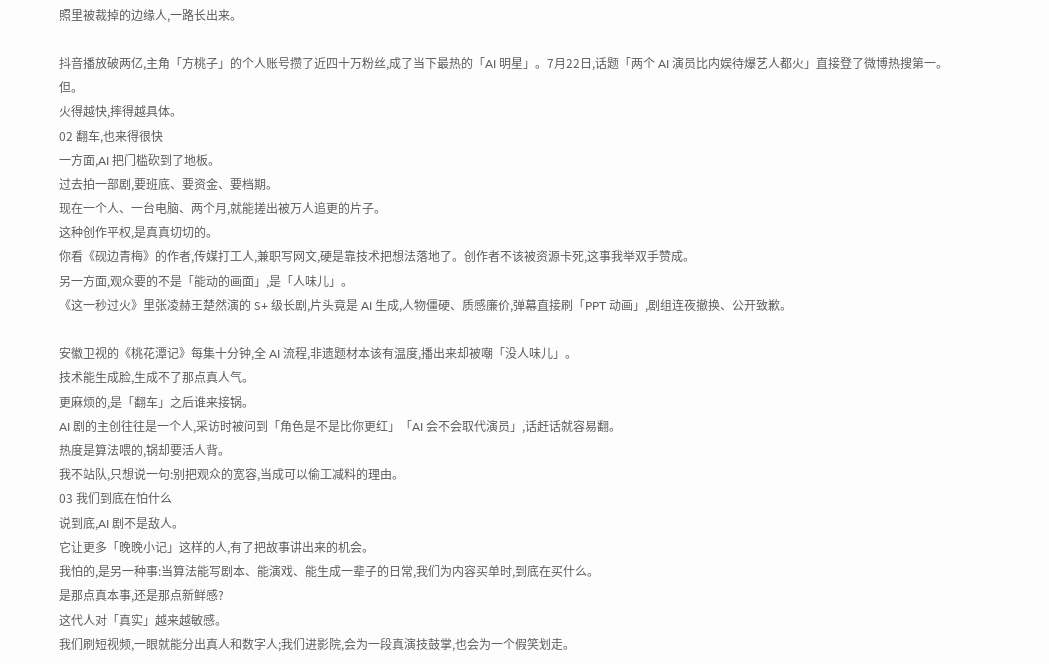照里被裁掉的边缘人,一路长出来。

抖音播放破两亿,主角「方桃子」的个人账号攒了近四十万粉丝,成了当下最热的「AI 明星」。7月22日,话题「两个 AI 演员比内娱待爆艺人都火」直接登了微博热搜第一。
但。
火得越快,摔得越具体。
02 翻车,也来得很快
一方面,AI 把门槛砍到了地板。
过去拍一部剧,要班底、要资金、要档期。
现在一个人、一台电脑、两个月,就能搓出被万人追更的片子。
这种创作平权,是真真切切的。
你看《砚边青梅》的作者,传媒打工人,兼职写网文,硬是靠技术把想法落地了。创作者不该被资源卡死,这事我举双手赞成。
另一方面,观众要的不是「能动的画面」,是「人味儿」。
《这一秒过火》里张凌赫王楚然演的 S+ 级长剧,片头竟是 AI 生成,人物僵硬、质感廉价,弹幕直接刷「PPT 动画」,剧组连夜撤换、公开致歉。

安徽卫视的《桃花潭记》每集十分钟,全 AI 流程,非遗题材本该有温度,播出来却被嘲「没人味儿」。
技术能生成脸,生成不了那点真人气。
更麻烦的,是「翻车」之后谁来接锅。
AI 剧的主创往往是一个人,采访时被问到「角色是不是比你更红」「AI 会不会取代演员」,话赶话就容易翻。
热度是算法喂的,锅却要活人背。
我不站队,只想说一句:别把观众的宽容,当成可以偷工减料的理由。
03 我们到底在怕什么
说到底,AI 剧不是敌人。
它让更多「晚晚小记」这样的人,有了把故事讲出来的机会。
我怕的,是另一种事:当算法能写剧本、能演戏、能生成一辈子的日常,我们为内容买单时,到底在买什么。
是那点真本事,还是那点新鲜感?
这代人对「真实」越来越敏感。
我们刷短视频,一眼就能分出真人和数字人;我们进影院,会为一段真演技鼓掌,也会为一个假笑划走。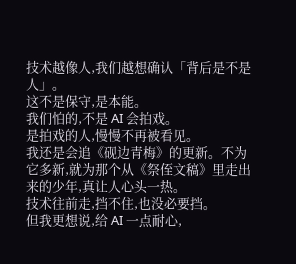技术越像人,我们越想确认「背后是不是人」。
这不是保守,是本能。
我们怕的,不是 AI 会拍戏。
是拍戏的人,慢慢不再被看见。
我还是会追《砚边青梅》的更新。不为它多新,就为那个从《祭侄文稿》里走出来的少年,真让人心头一热。
技术往前走,挡不住,也没必要挡。
但我更想说,给 AI 一点耐心,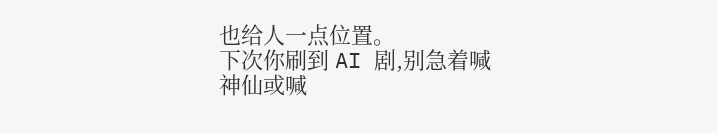也给人一点位置。
下次你刷到 AI 剧,别急着喊神仙或喊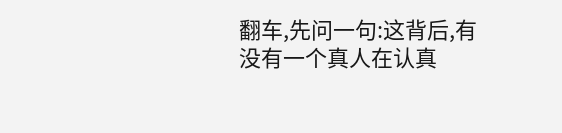翻车,先问一句:这背后,有没有一个真人在认真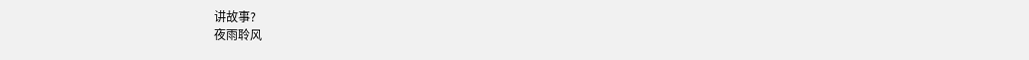讲故事?
夜雨聆风